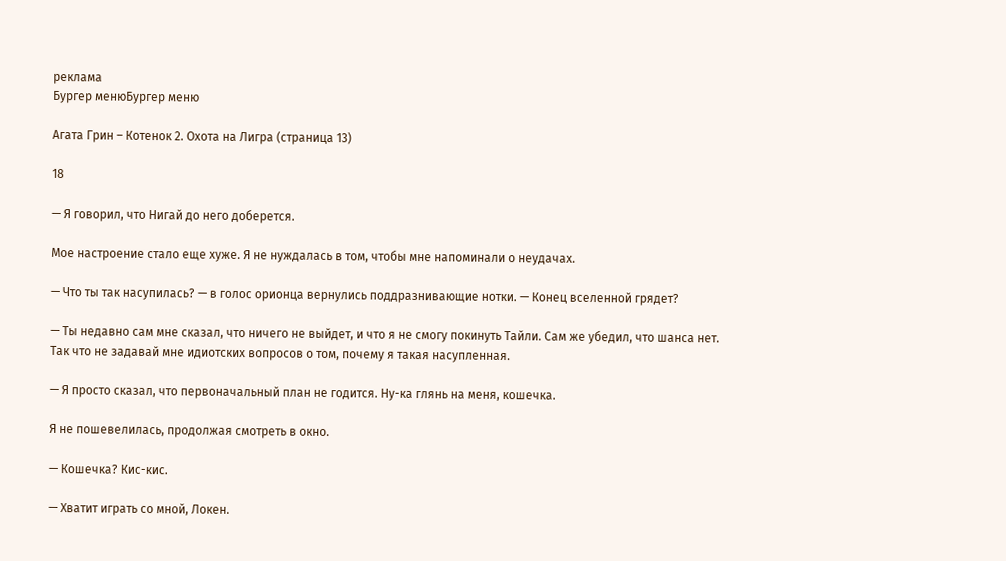реклама
Бургер менюБургер меню

Агата Грин – Котенок 2. Охота на Лигра (страница 13)

18

— Я говорил, что Нигай до него доберется.

Мое настроение стало еще хуже. Я не нуждалась в том, чтобы мне напоминали о неудачах.

— Что ты так насупилась? — в голос орионца вернулись поддразнивающие нотки. — Конец вселенной грядет?

— Ты недавно сам мне сказал, что ничего не выйдет, и что я не смогу покинуть Тайли. Сам же убедил, что шанса нет. Так что не задавай мне идиотских вопросов о том, почему я такая насупленная.

— Я просто сказал, что первоначальный план не годится. Ну-ка глянь на меня, кошечка.

Я не пошевелилась, продолжая смотреть в окно.

— Кошечка? Кис-кис.

— Хватит играть со мной, Локен.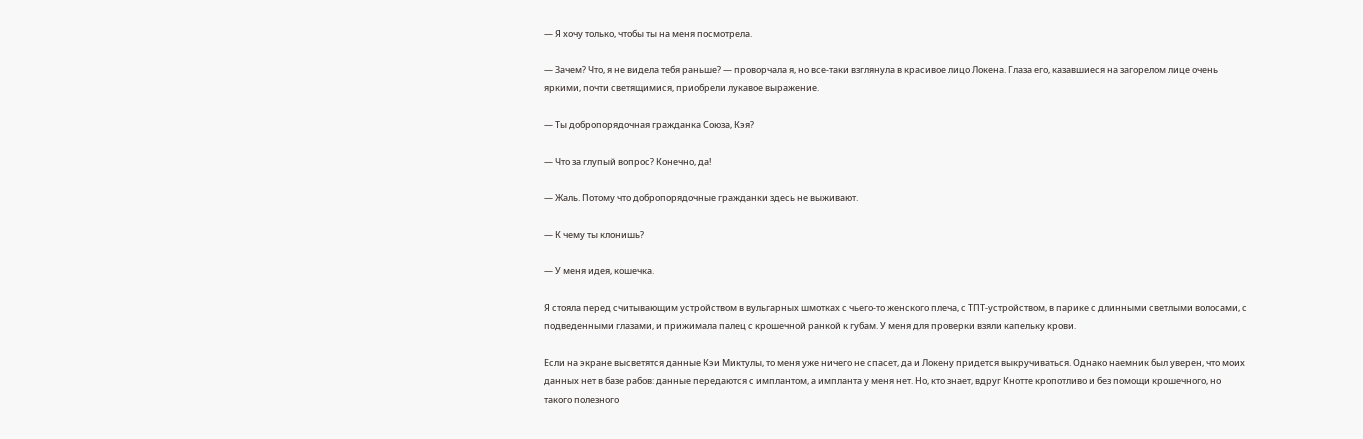— Я хочу только, чтобы ты на меня посмотрела.

— Зачем? Что, я не видела тебя раньше? — проворчала я, но все-таки взглянула в красивое лицо Локена. Глаза его, казавшиеся на загорелом лице очень яркими, почти светящимися, приобрели лукавое выражение.

— Ты добропорядочная гражданка Союза, Кэя?

— Что за глупый вопрос? Конечно, да!

— Жаль. Потому что добропорядочные гражданки здесь не выживают.

— К чему ты клонишь?

— У меня идея, кошечка.

Я стояла перед считывающим устройством в вульгарных шмотках с чьего-то женского плеча, с ТПТ-устройством, в парике с длинными светлыми волосами, с подведенными глазами, и прижимала палец с крошечной ранкой к губам. У меня для проверки взяли капельку крови.

Если на экране высветятся данные Кэи Миктулы, то меня уже ничего не спасет, да и Локену придется выкручиваться. Однако наемник был уверен, что моих данных нет в базе рабов: данные передаются с имплантом, а импланта у меня нет. Но, кто знает, вдруг Кнотте кропотливо и без помощи крошечного, но такого полезного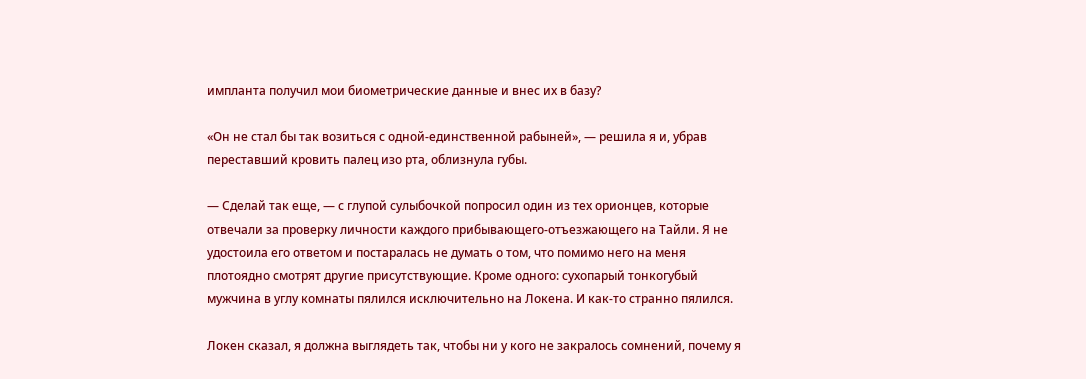импланта получил мои биометрические данные и внес их в базу?

«Он не стал бы так возиться с одной-единственной рабыней», — решила я и, убрав переставший кровить палец изо рта, облизнула губы.

— Сделай так еще, — с глупой сулыбочкой попросил один из тех орионцев, которые отвечали за проверку личности каждого прибывающего-отъезжающего на Тайли. Я не удостоила его ответом и постаралась не думать о том, что помимо него на меня плотоядно смотрят другие присутствующие. Кроме одного: сухопарый тонкогубый мужчина в углу комнаты пялился исключительно на Локена. И как-то странно пялился.

Локен сказал, я должна выглядеть так, чтобы ни у кого не закралось сомнений, почему я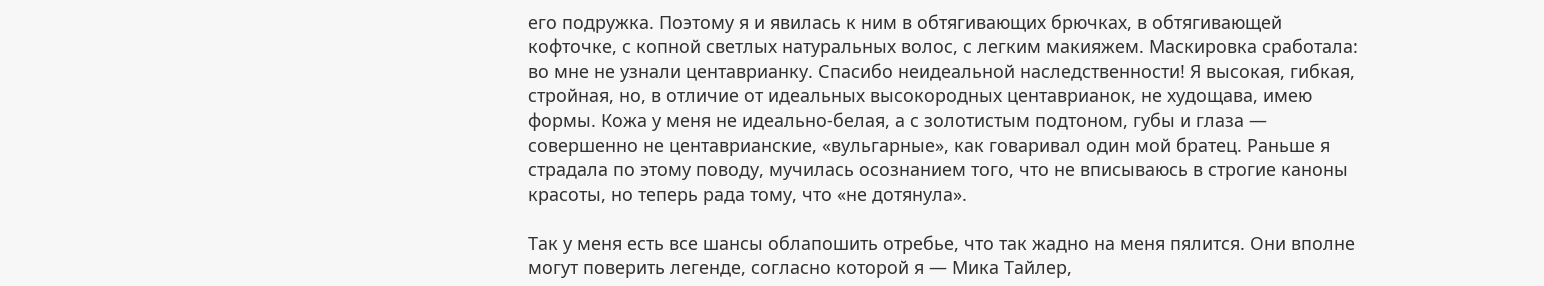его подружка. Поэтому я и явилась к ним в обтягивающих брючках, в обтягивающей кофточке, с копной светлых натуральных волос, с легким макияжем. Маскировка сработала: во мне не узнали центаврианку. Спасибо неидеальной наследственности! Я высокая, гибкая, стройная, но, в отличие от идеальных высокородных центаврианок, не худощава, имею формы. Кожа у меня не идеально-белая, а с золотистым подтоном, губы и глаза — совершенно не центаврианские, «вульгарные», как говаривал один мой братец. Раньше я страдала по этому поводу, мучилась осознанием того, что не вписываюсь в строгие каноны красоты, но теперь рада тому, что «не дотянула».

Так у меня есть все шансы облапошить отребье, что так жадно на меня пялится. Они вполне могут поверить легенде, согласно которой я — Мика Тайлер,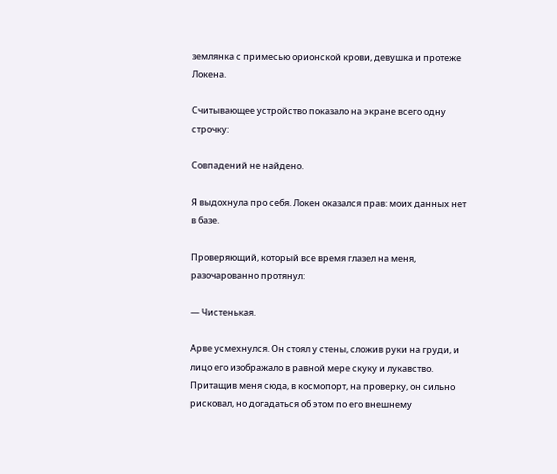землянка с примесью орионской крови, девушка и протеже Локена.

Считывающее устройство показало на экране всего одну строчку:

Совпадений не найдено.

Я выдохнула про себя. Локен оказался прав: моих данных нет в базе.

Проверяющий, который все время глазел на меня, разочарованно протянул:

— Чистенькая.

Арве усмехнулся. Он стоял у стены, сложив руки на груди, и лицо его изображало в равной мере скуку и лукавство. Притащив меня сюда, в космопорт, на проверку, он сильно рисковал, но догадаться об этом по его внешнему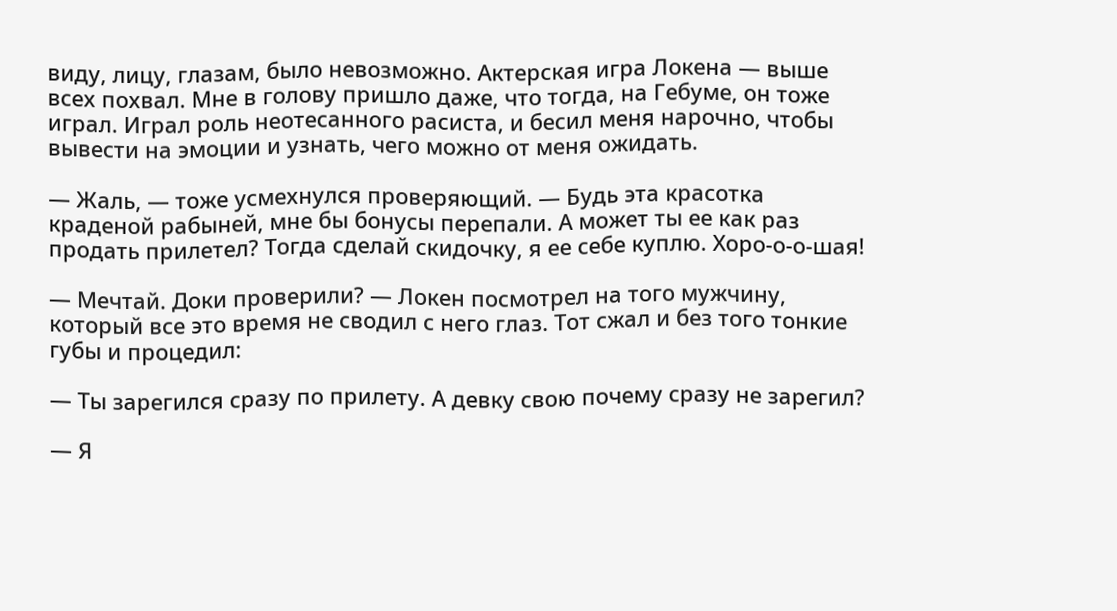виду, лицу, глазам, было невозможно. Актерская игра Локена — выше всех похвал. Мне в голову пришло даже, что тогда, на Гебуме, он тоже играл. Играл роль неотесанного расиста, и бесил меня нарочно, чтобы вывести на эмоции и узнать, чего можно от меня ожидать.

— Жаль, — тоже усмехнулся проверяющий. — Будь эта красотка краденой рабыней, мне бы бонусы перепали. А может ты ее как раз продать прилетел? Тогда сделай скидочку, я ее себе куплю. Хоро-о-о-шая!

— Мечтай. Доки проверили? — Локен посмотрел на того мужчину, который все это время не сводил с него глаз. Тот сжал и без того тонкие губы и процедил:

— Ты зарегился сразу по прилету. А девку свою почему сразу не зарегил?

— Я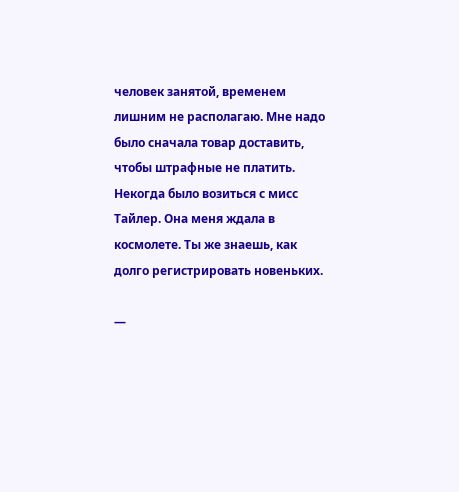человек занятой, временем лишним не располагаю. Мне надо было сначала товар доставить, чтобы штрафные не платить. Некогда было возиться с мисс Тайлер. Она меня ждала в космолете. Ты же знаешь, как долго регистрировать новеньких.

—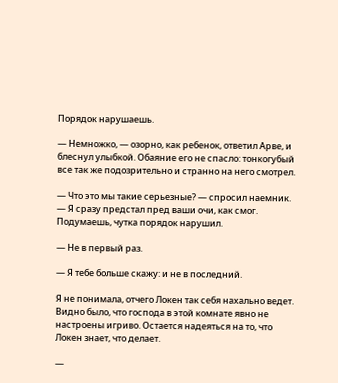Порядок нарушаешь.

— Немножко, — озорно, как ребенок, ответил Арве, и блеснул улыбкой. Обаяние его не спасло: тонкогубый все так же подозрительно и странно на него смотрел.

— Что это мы такие серьезные? — спросил наемник. — Я сразу предстал пред ваши очи, как смог. Подумаешь, чутка порядок нарушил.

— Не в первый раз.

— Я тебе больше скажу: и не в последний.

Я не понимала, отчего Локен так себя нахально ведет. Видно было, что господа в этой комнате явно не настроены игриво. Остается надеяться на то, что Локен знает, что делает.

—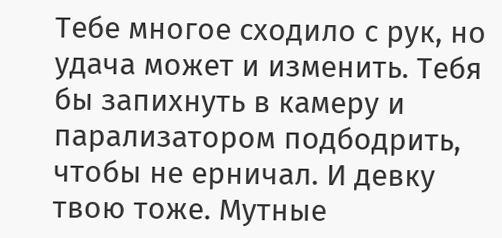Тебе многое сходило с рук, но удача может и изменить. Тебя бы запихнуть в камеру и парализатором подбодрить, чтобы не ерничал. И девку твою тоже. Мутные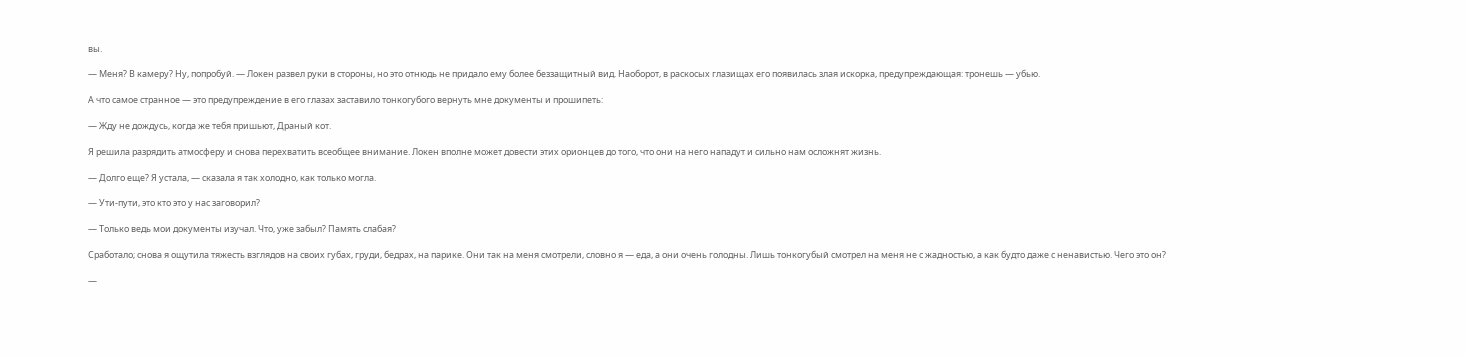вы.

— Меня? В камеру? Ну, попробуй. — Локен развел руки в стороны, но это отнюдь не придало ему более беззащитный вид. Наоборот, в раскосых глазищах его появилась злая искорка, предупреждающая: тронешь — убью.

А что самое странное — это предупреждение в его глазах заставило тонкогубого вернуть мне документы и прошипеть:

— Жду не дождусь, когда же тебя пришьют, Драный кот.

Я решила разрядить атмосферу и снова перехватить всеобщее внимание. Локен вполне может довести этих орионцев до того, что они на него нападут и сильно нам осложнят жизнь.

— Долго еще? Я устала, — сказала я так холодно, как только могла.

— Ути-пути, это кто это у нас заговорил?

— Только ведь мои документы изучал. Что, уже забыл? Память слабая?

Сработало; снова я ощутила тяжесть взглядов на своих губах, груди, бедрах, на парике. Они так на меня смотрели, словно я — еда, а они очень голодны. Лишь тонкогубый смотрел на меня не с жадностью, а как будто даже с ненавистью. Чего это он?

—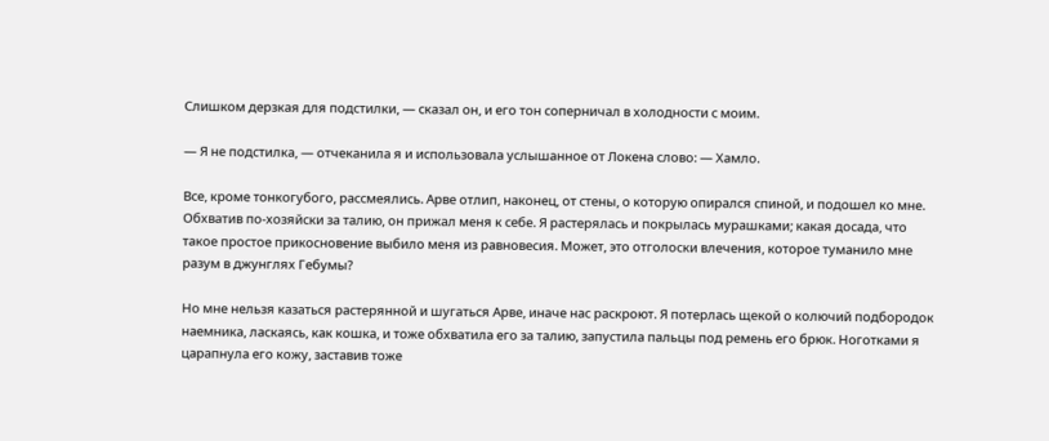Слишком дерзкая для подстилки, — сказал он, и его тон соперничал в холодности с моим.

— Я не подстилка, — отчеканила я и использовала услышанное от Локена слово: — Хамло.

Все, кроме тонкогубого, рассмеялись. Арве отлип, наконец, от стены, о которую опирался спиной, и подошел ко мне. Обхватив по-хозяйски за талию, он прижал меня к себе. Я растерялась и покрылась мурашками; какая досада, что такое простое прикосновение выбило меня из равновесия. Может, это отголоски влечения, которое туманило мне разум в джунглях Гебумы?

Но мне нельзя казаться растерянной и шугаться Арве, иначе нас раскроют. Я потерлась щекой о колючий подбородок наемника, ласкаясь, как кошка, и тоже обхватила его за талию, запустила пальцы под ремень его брюк. Ноготками я царапнула его кожу, заставив тоже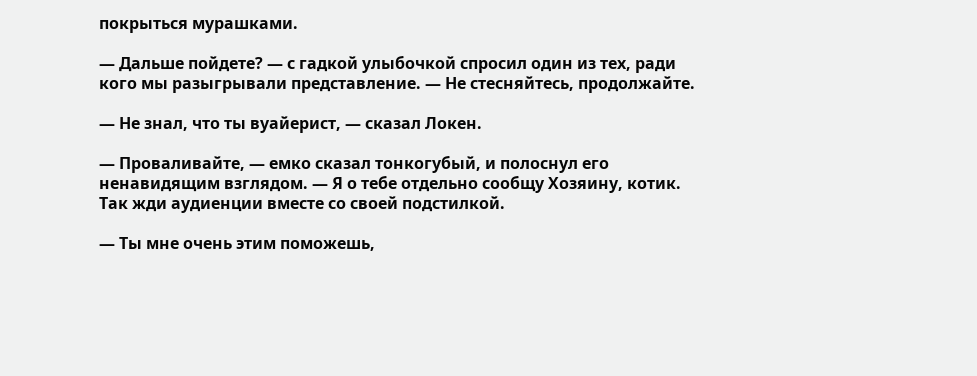покрыться мурашками.

— Дальше пойдете? — с гадкой улыбочкой спросил один из тех, ради кого мы разыгрывали представление. — Не стесняйтесь, продолжайте.

— Не знал, что ты вуайерист, — сказал Локен.

— Проваливайте, — емко сказал тонкогубый, и полоснул его ненавидящим взглядом. — Я о тебе отдельно сообщу Хозяину, котик. Так жди аудиенции вместе со своей подстилкой.

— Ты мне очень этим поможешь,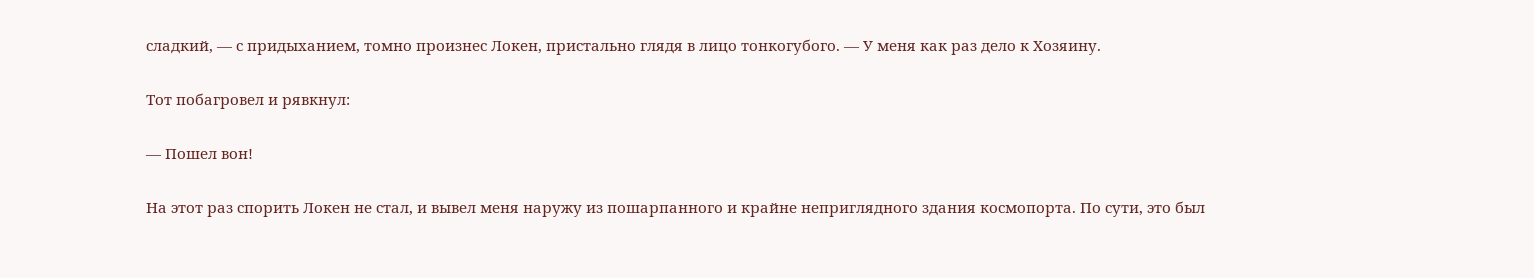сладкий, — с придыханием, томно произнес Локен, пристально глядя в лицо тонкогубого. — У меня как раз дело к Хозяину.

Тот побагровел и рявкнул:

— Пошел вон!

На этот раз спорить Локен не стал, и вывел меня наружу из пошарпанного и крайне неприглядного здания космопорта. По сути, это был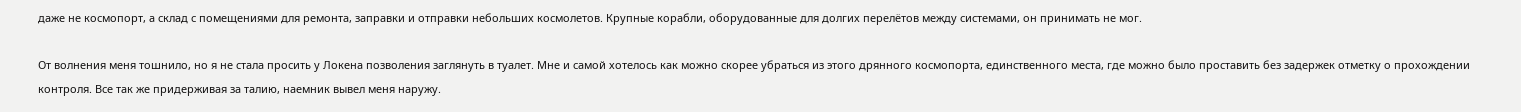даже не космопорт, а склад с помещениями для ремонта, заправки и отправки небольших космолетов. Крупные корабли, оборудованные для долгих перелётов между системами, он принимать не мог.

От волнения меня тошнило, но я не стала просить у Локена позволения заглянуть в туалет. Мне и самой хотелось как можно скорее убраться из этого дрянного космопорта, единственного места, где можно было проставить без задержек отметку о прохождении контроля. Все так же придерживая за талию, наемник вывел меня наружу.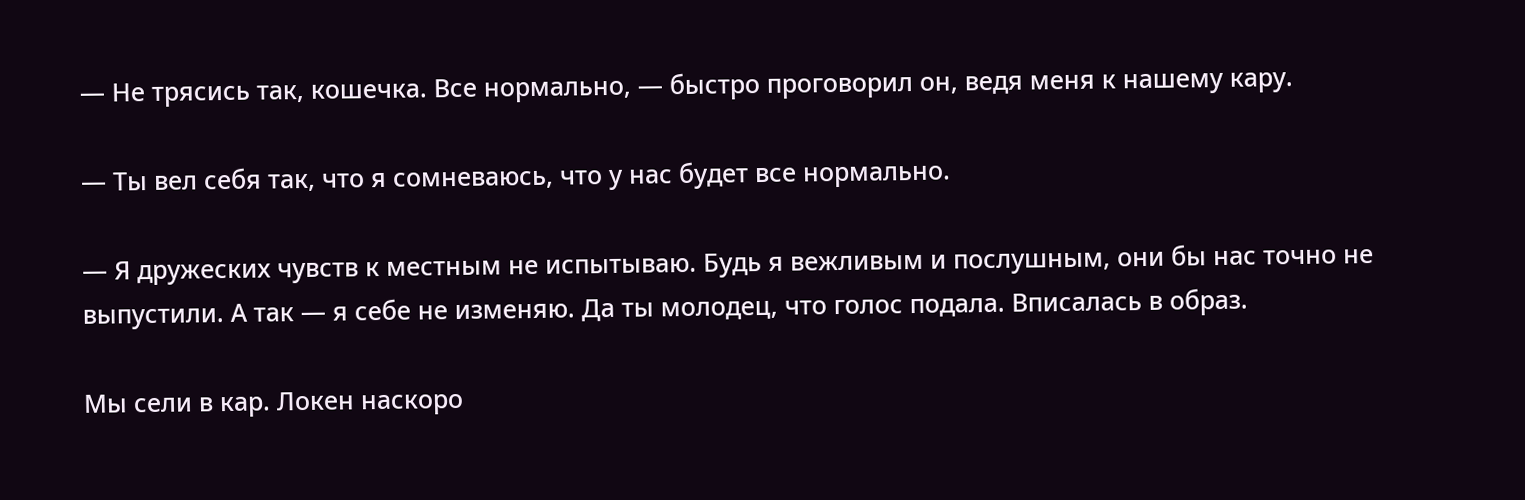— Не трясись так, кошечка. Все нормально, — быстро проговорил он, ведя меня к нашему кару.

— Ты вел себя так, что я сомневаюсь, что у нас будет все нормально.

— Я дружеских чувств к местным не испытываю. Будь я вежливым и послушным, они бы нас точно не выпустили. А так — я себе не изменяю. Да ты молодец, что голос подала. Вписалась в образ.

Мы сели в кар. Локен наскоро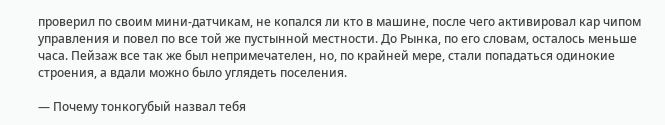проверил по своим мини-датчикам, не копался ли кто в машине, после чего активировал кар чипом управления и повел по все той же пустынной местности. До Рынка, по его словам, осталось меньше часа. Пейзаж все так же был непримечателен, но, по крайней мере, стали попадаться одинокие строения, а вдали можно было углядеть поселения.

— Почему тонкогубый назвал тебя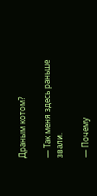Драным котом?

— Так меня здесь раньше звали.

— Почему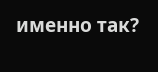именно так?